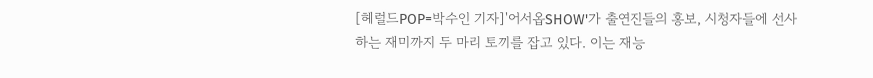[헤럴드POP=박수인 기자]'어서옵SHOW'가 출연진들의 홍보, 시청자들에 선사하는 재미까지 두 마리 토끼를 잡고 있다. 이는 재능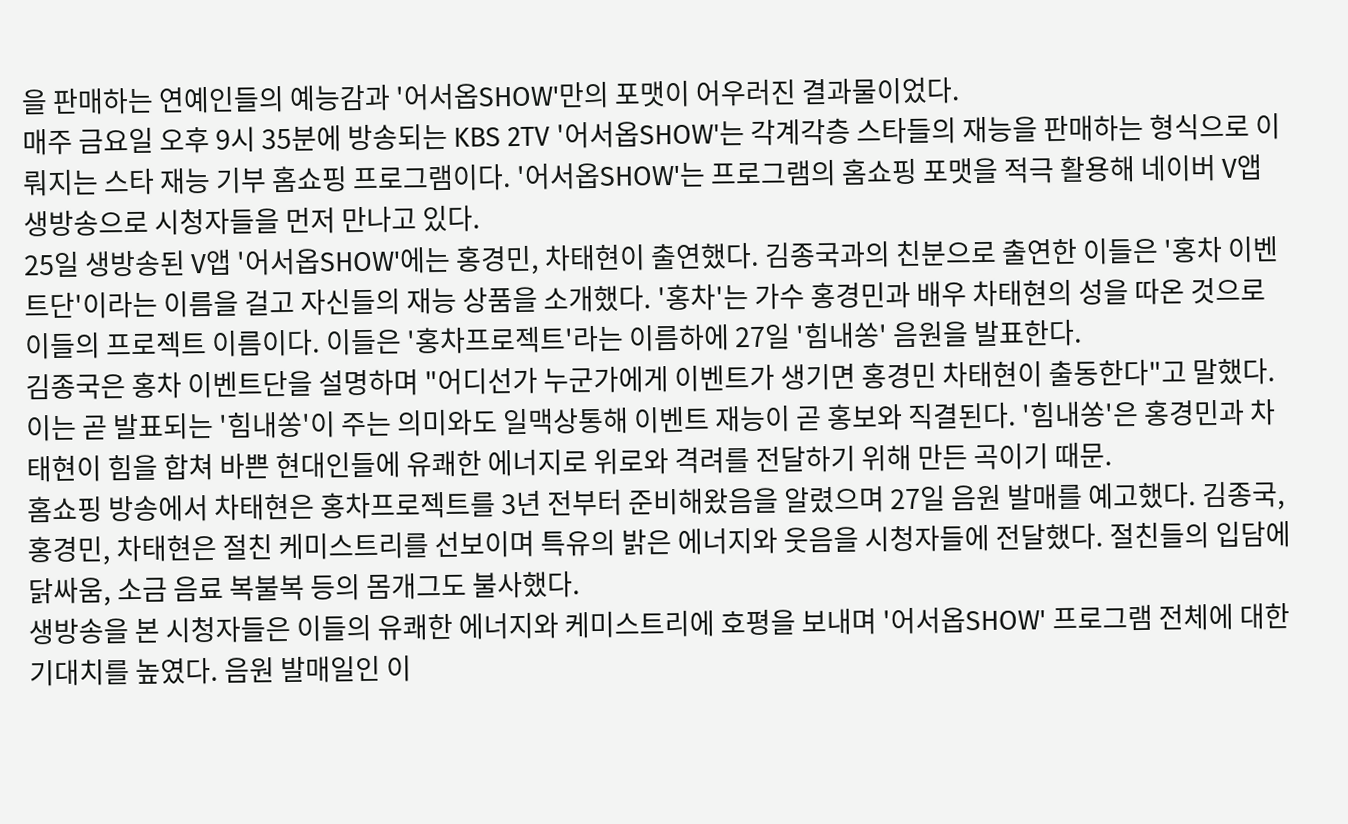을 판매하는 연예인들의 예능감과 '어서옵SHOW'만의 포맷이 어우러진 결과물이었다.
매주 금요일 오후 9시 35분에 방송되는 KBS 2TV '어서옵SHOW'는 각계각층 스타들의 재능을 판매하는 형식으로 이뤄지는 스타 재능 기부 홈쇼핑 프로그램이다. '어서옵SHOW'는 프로그램의 홈쇼핑 포맷을 적극 활용해 네이버 V앱 생방송으로 시청자들을 먼저 만나고 있다.
25일 생방송된 V앱 '어서옵SHOW'에는 홍경민, 차태현이 출연했다. 김종국과의 친분으로 출연한 이들은 '홍차 이벤트단'이라는 이름을 걸고 자신들의 재능 상품을 소개했다. '홍차'는 가수 홍경민과 배우 차태현의 성을 따온 것으로 이들의 프로젝트 이름이다. 이들은 '홍차프로젝트'라는 이름하에 27일 '힘내쏭' 음원을 발표한다.
김종국은 홍차 이벤트단을 설명하며 "어디선가 누군가에게 이벤트가 생기면 홍경민 차태현이 출동한다"고 말했다. 이는 곧 발표되는 '힘내쏭'이 주는 의미와도 일맥상통해 이벤트 재능이 곧 홍보와 직결된다. '힘내쏭'은 홍경민과 차태현이 힘을 합쳐 바쁜 현대인들에 유쾌한 에너지로 위로와 격려를 전달하기 위해 만든 곡이기 때문.
홈쇼핑 방송에서 차태현은 홍차프로젝트를 3년 전부터 준비해왔음을 알렸으며 27일 음원 발매를 예고했다. 김종국, 홍경민, 차태현은 절친 케미스트리를 선보이며 특유의 밝은 에너지와 웃음을 시청자들에 전달했다. 절친들의 입담에 닭싸움, 소금 음료 복불복 등의 몸개그도 불사했다.
생방송을 본 시청자들은 이들의 유쾌한 에너지와 케미스트리에 호평을 보내며 '어서옵SHOW' 프로그램 전체에 대한 기대치를 높였다. 음원 발매일인 이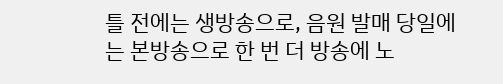틀 전에는 생방송으로, 음원 발매 당일에는 본방송으로 한 번 더 방송에 노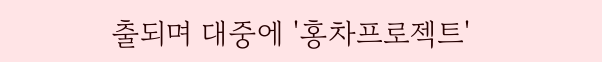출되며 대중에 '홍차프로젝트'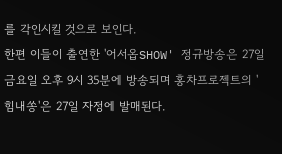를 각인시킬 것으로 보인다.
한편 이들이 출연한 '어서옵SHOW' 정규방송은 27일 금요일 오후 9시 35분에 방송되며 홍차프로젝트의 '힘내쏭'은 27일 자정에 발매된다.